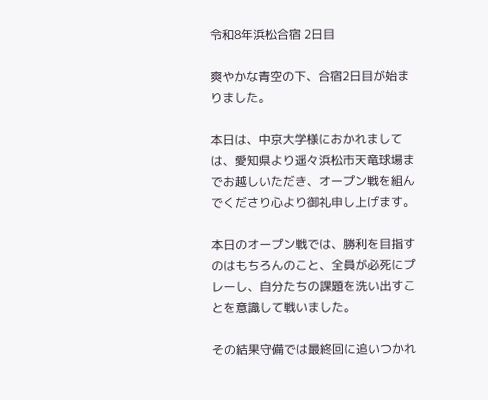令和8年浜松合宿 2日目

爽やかな青空の下、合宿2日目が始まりました。

本日は、中京大学様におかれましては、愛知県より遥々浜松市天竜球場までお越しいただき、オープン戦を組んでくださり心より御礼申し上げます。

本日のオープン戦では、勝利を目指すのはもちろんのこと、全員が必死にプレーし、自分たちの課題を洗い出すことを意識して戦いました。

その結果守備では最終回に追いつかれ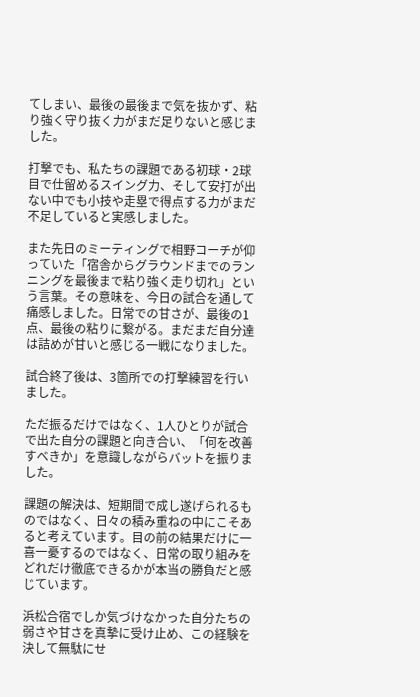てしまい、最後の最後まで気を抜かず、粘り強く守り抜く力がまだ足りないと感じました。

打撃でも、私たちの課題である初球・2球目で仕留めるスイング力、そして安打が出ない中でも小技や走塁で得点する力がまだ不足していると実感しました。

また先日のミーティングで相野コーチが仰っていた「宿舎からグラウンドまでのランニングを最後まで粘り強く走り切れ」という言葉。その意味を、今日の試合を通して痛感しました。日常での甘さが、最後の1点、最後の粘りに繋がる。まだまだ自分達は詰めが甘いと感じる一戦になりました。

試合終了後は、3箇所での打撃練習を行いました。

ただ振るだけではなく、1人ひとりが試合で出た自分の課題と向き合い、「何を改善すべきか」を意識しながらバットを振りました。

課題の解決は、短期間で成し遂げられるものではなく、日々の積み重ねの中にこそあると考えています。目の前の結果だけに一喜一憂するのではなく、日常の取り組みをどれだけ徹底できるかが本当の勝負だと感じています。

浜松合宿でしか気づけなかった自分たちの弱さや甘さを真摯に受け止め、この経験を決して無駄にせ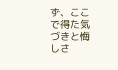ず、ここで得た気づきと悔しさ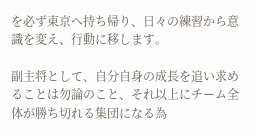を必ず東京へ持ち帰り、日々の練習から意識を変え、行動に移します。

副主将として、自分自身の成長を追い求めることは勿論のこと、それ以上にチーム全体が勝ち切れる集団になる為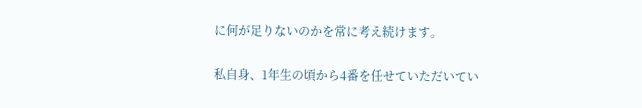に何が足りないのかを常に考え続けます。

私自身、1年生の頃から4番を任せていただいてい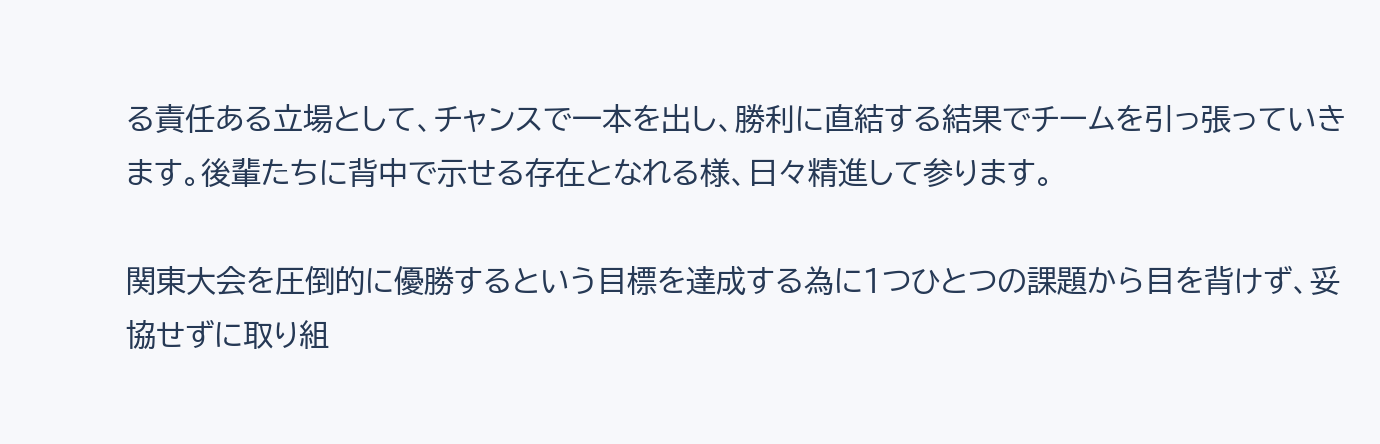る責任ある立場として、チャンスで一本を出し、勝利に直結する結果でチームを引っ張っていきます。後輩たちに背中で示せる存在となれる様、日々精進して参ります。

関東大会を圧倒的に優勝するという目標を達成する為に1つひとつの課題から目を背けず、妥協せずに取り組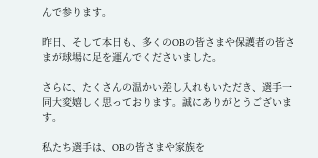んで参ります。

昨日、そして本日も、多くのOBの皆さまや保護者の皆さまが球場に足を運んでくださいました。

さらに、たくさんの温かい差し入れもいただき、選手一同大変嬉しく思っております。誠にありがとうございます。

私たち選手は、OBの皆さまや家族を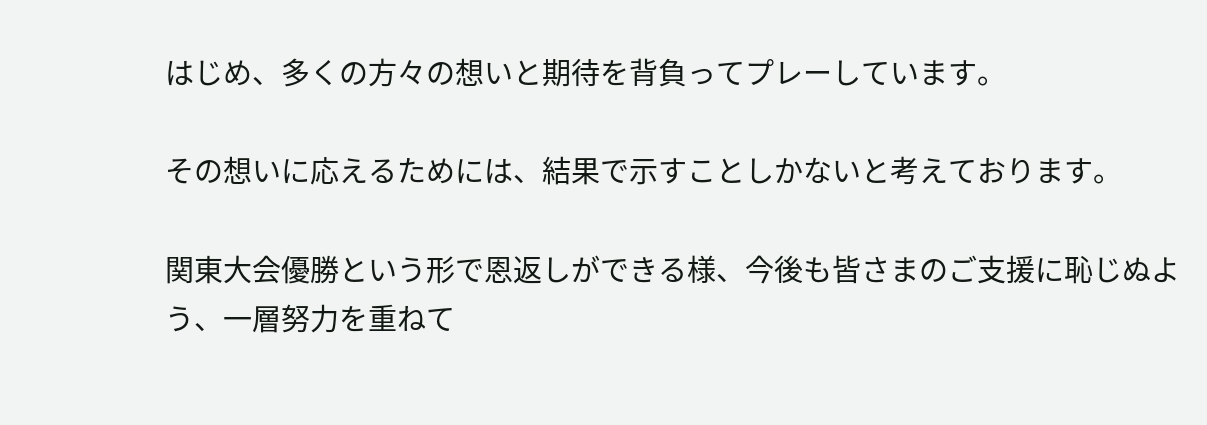はじめ、多くの方々の想いと期待を背負ってプレーしています。

その想いに応えるためには、結果で示すことしかないと考えております。

関東大会優勝という形で恩返しができる様、今後も皆さまのご支援に恥じぬよう、一層努力を重ねて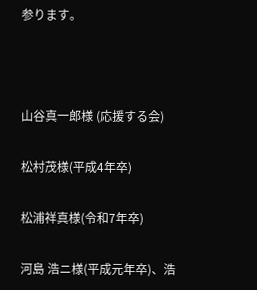参ります。



山谷真一郎様 (応援する会)

松村茂様(平成4年卒)

松浦祥真様(令和7年卒)

河島 浩ニ様(平成元年卒)、浩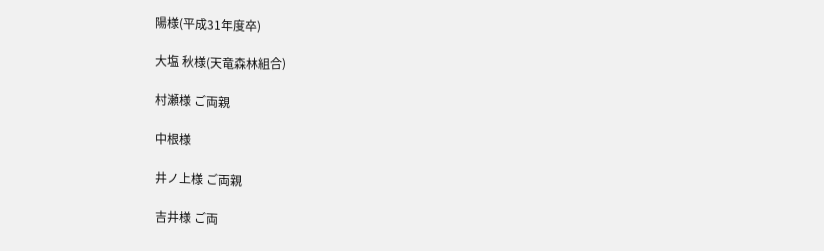陽様(平成31年度卒)

大塩 秋様(天竜森林組合)

村瀬様 ご両親

中根様

井ノ上様 ご両親

吉井様 ご両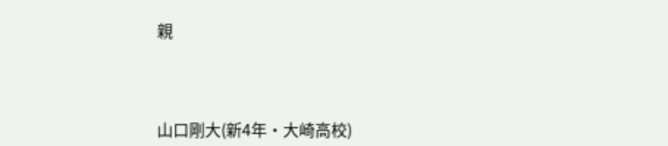親



山口剛大(新4年・大崎高校)